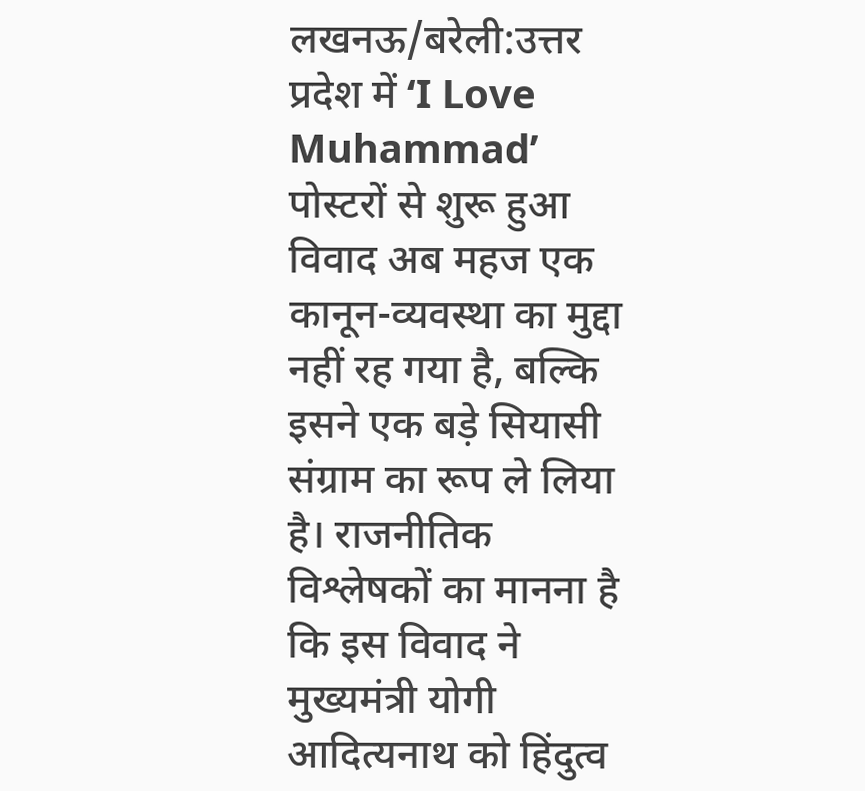लखनऊ/बरेली:उत्तर प्रदेश में ‘I Love Muhammad’ पोस्टरों से शुरू हुआ विवाद अब महज एक कानून-व्यवस्था का मुद्दा नहीं रह गया है, बल्कि इसने एक बड़े सियासी संग्राम का रूप ले लिया है। राजनीतिक विश्लेषकों का मानना है कि इस विवाद ने मुख्यमंत्री योगी आदित्यनाथ को हिंदुत्व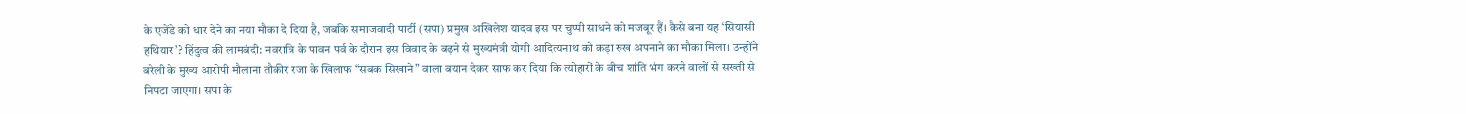के एजेंडे को धार देने का नया मौका दे दिया है, जबकि समाजवादी पार्टी (सपा) प्रमुख अखिलेश यादव इस पर चुप्पी साधने को मजबूर हैं। कैसे बना यह ‘सियासी हथियार’? हिंदुत्व की लामबंदी: नवरात्रि के पावन पर्व के दौरान इस विवाद के बढ़ने से मुख्यमंत्री योगी आदित्यनाथ को कड़ा रुख अपनाने का मौका मिला। उन्होंने बरेली के मुख्य आरोपी मौलाना तौकीर रजा के खिलाफ “सबक सिखाने” वाला बयान देकर साफ कर दिया कि त्योहारों के बीच शांति भंग करने वालों से सख्ती से निपटा जाएगा। सपा के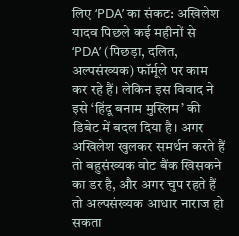लिए ‘PDA’ का संकट: अखिलेश यादव पिछले कई महीनों से ‘PDA’ (पिछड़ा, दलित, अल्पसंख्यक) फॉर्मूले पर काम कर रहे हैं। लेकिन इस विवाद ने इसे ‘हिंदू बनाम मुस्लिम’ की डिबेट में बदल दिया है। अगर अखिलेश खुलकर समर्थन करते हैं तो बहुसंख्यक वोट बैंक खिसकने का डर है, और अगर चुप रहते हैं तो अल्पसंख्यक आधार नाराज हो सकता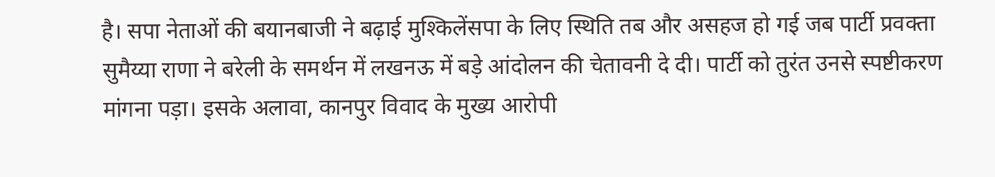है। सपा नेताओं की बयानबाजी ने बढ़ाई मुश्किलेंसपा के लिए स्थिति तब और असहज हो गई जब पार्टी प्रवक्ता सुमैय्या राणा ने बरेली के समर्थन में लखनऊ में बड़े आंदोलन की चेतावनी दे दी। पार्टी को तुरंत उनसे स्पष्टीकरण मांगना पड़ा। इसके अलावा, कानपुर विवाद के मुख्य आरोपी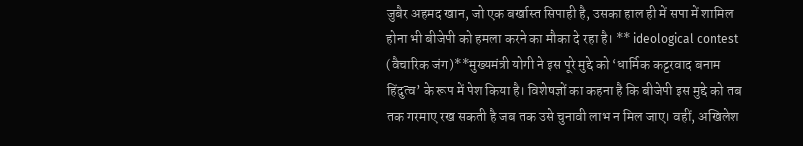जुबैर अहमद खान, जो एक बर्खास्त सिपाही है, उसका हाल ही में सपा में शामिल होना भी बीजेपी को हमला करने का मौका दे रहा है। ** ideological contest (वैचारिक जंग)**मुख्यमंत्री योगी ने इस पूरे मुद्दे को ‘धार्मिक कट्टरवाद बनाम हिंदुत्व’ के रूप में पेश किया है। विशेषज्ञों का कहना है कि बीजेपी इस मुद्दे को तब तक गरमाए रख सकती है जब तक उसे चुनावी लाभ न मिल जाए। वहीं, अखिलेश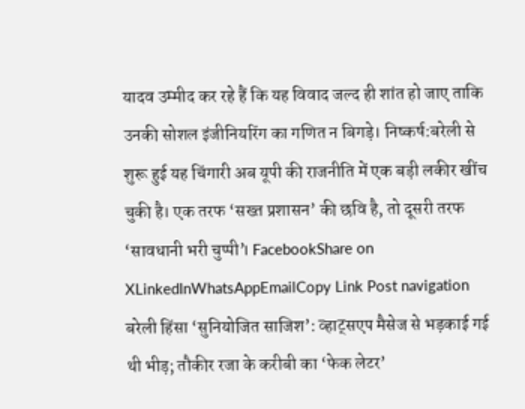यादव उम्मीद कर रहे हैं कि यह विवाद जल्द ही शांत हो जाए ताकि उनकी सोशल इंजीनियरिंग का गणित न बिगड़े। निष्कर्ष:बरेली से शुरू हुई यह चिंगारी अब यूपी की राजनीति में एक बड़ी लकीर खींच चुकी है। एक तरफ ‘सख्त प्रशासन’ की छवि है, तो दूसरी तरफ ‘सावधानी भरी चुप्पी’। FacebookShare on XLinkedInWhatsAppEmailCopy Link Post navigation बरेली हिंसा ‘सुनियोजित साजिश’: व्हाट्सएप मैसेज से भड़काई गई थी भीड़; तौकीर रजा के करीबी का ‘फेक लेटर’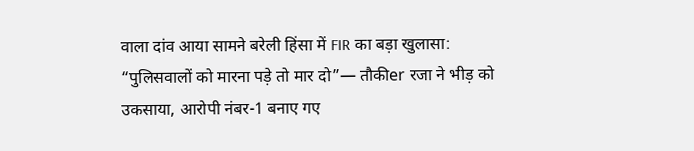वाला दांव आया सामने बरेली हिंसा में FIR का बड़ा खुलासा: “पुलिसवालों को मारना पड़े तो मार दो”— तौकीer रजा ने भीड़ को उकसाया, आरोपी नंबर-1 बनाए गए